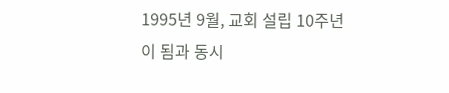1995년 9월, 교회 설립 10주년이 됨과 동시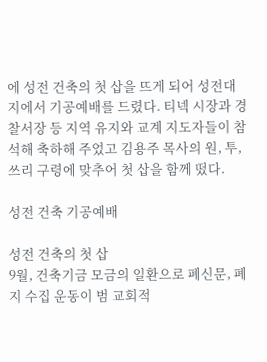에 성전 건축의 첫 삽을 뜨게 되어 성전대지에서 기공예배를 드렸다. 티넥 시장과 경찰서장 등 지역 유지와 교계 지도자들이 참석해 축하해 주었고 김용주 목사의 원, 투, 쓰리 구령에 맞추어 첫 삽을 함께 떴다.

성전 건축 기공예배

성전 건축의 첫 삽
9월, 건축기금 모금의 일환으로 폐신문, 폐지 수집 운동이 범 교회적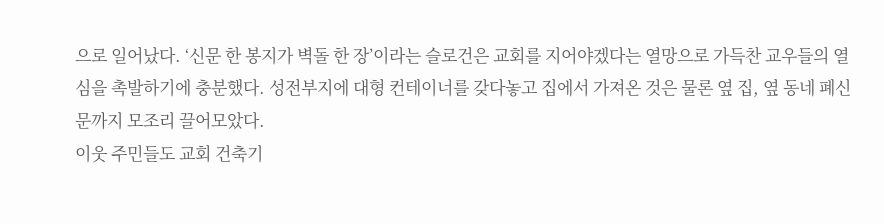으로 일어났다. ‘신문 한 봉지가 벽돌 한 장’이라는 슬로건은 교회를 지어야겠다는 열망으로 가득찬 교우들의 열심을 촉발하기에 충분했다. 성전부지에 대형 컨테이너를 갖다놓고 집에서 가져온 것은 물론 옆 집, 옆 동네 폐신문까지 모조리 끌어모았다.
이웃 주민들도 교회 건축기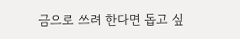금으로 쓰려 한다면 돕고 싶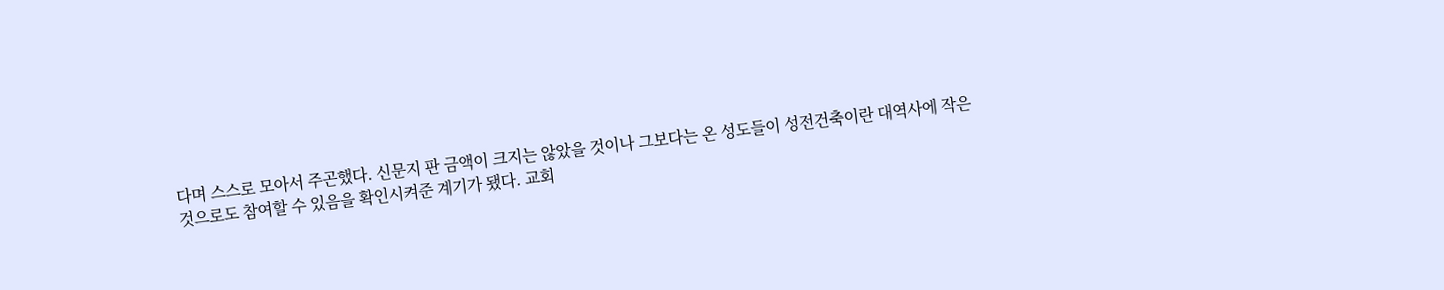다며 스스로 모아서 주곤했다. 신문지 판 금액이 크지는 않았을 것이나 그보다는 온 성도들이 성전건축이란 대역사에 작은 것으로도 참여할 수 있음을 확인시켜준 계기가 됐다. 교회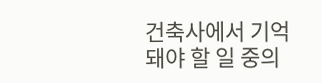건축사에서 기억돼야 할 일 중의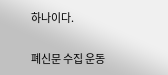하나이다.

폐신문 수집 운동